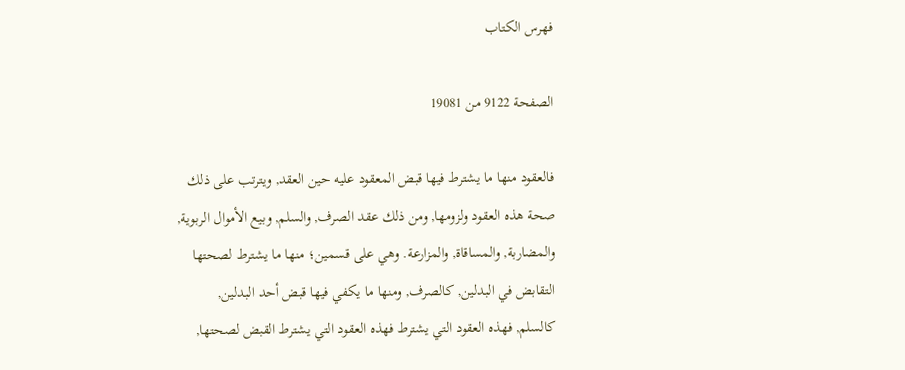فهرس الكتاب

الصفحة 9122 من 19081

فالعقود منها ما يشترط فيها قبض المعقود عليه حين العقد, ويترتب على ذلك صحة هذه العقود ولزومها, ومن ذلك عقد الصرف, والسلم, وبيع الأموال الربوية, والمضاربة, والمساقاة, والمزارعة. وهي على قسمين؛ منها ما يشترط لصحتها التقابض في البدلين, كالصرف, ومنها ما يكفي فيها قبض أحد البدلين, كالسلم, فهذه العقود التي يشترط فهذه العقود التي يشترط القبض لصحتها,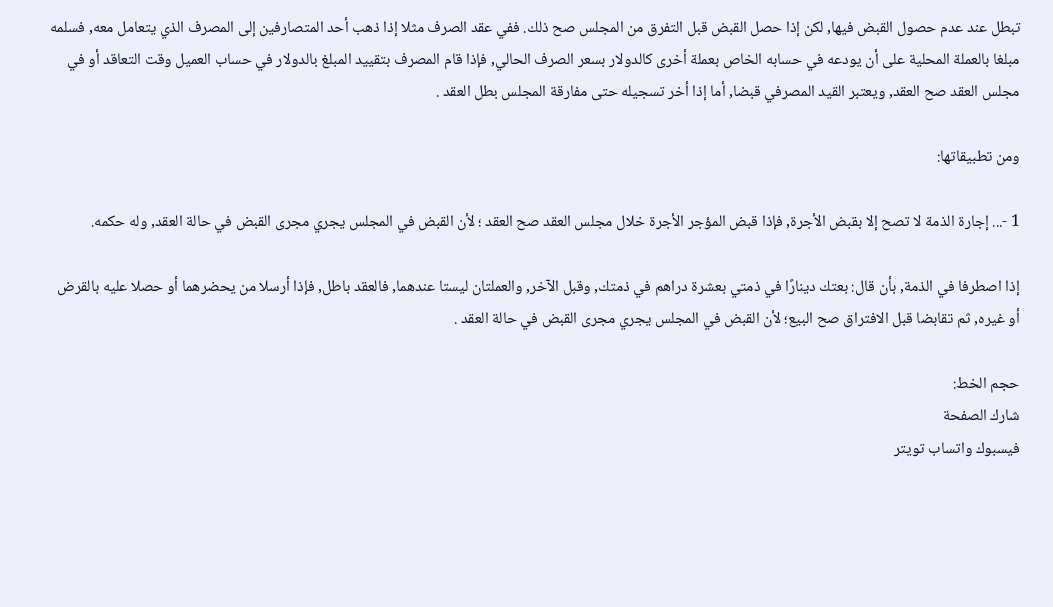تبطل عند عدم حصول القبض فيها, لكن إذا حصل القبض قبل التفرق من المجلس صح ذلك. ففي عقد الصرف مثلا إذا ذهب أحد المتصارفين إلى المصرف الذي يتعامل معه, فسلمه مبلغا بالعملة المحلية على أن يودعه في حسابه الخاص بعملة أخرى كالدولار بسعر الصرف الحالي, فإذا قام المصرف بتقييد المبلغ بالدولار في حساب العميل وقت التعاقد أو في مجلس العقد صح العقد, ويعتبر القيد المصرفي قبضا, أما إذا أخر تسجيله حتى مفارقة المجلس بطل العقد .

ومن تطبيقاتها:

1 -... إجارة الذمة لا تصح إلا بقبض الأجرة, فإذا قبض المؤجر الأجرة خلال مجلس العقد صح العقد ؛ لأن القبض في المجلس يجري مجرى القبض في حالة العقد, وله حكمه.

إذا اصطرفا في الذمة, بأن قال: بعتك دينارًا في ذمتي بعشرة دراهم في ذمتك, وقبل الآخر, والعملتان ليستا عندهما, فالعقد باطل, فإذا أرسلا من يحضرهما أو حصلا عليه بالقرض أو غيره, ثم تقابضا قبل الافتراق صح البيع؛ لأن القبض في المجلس يجري مجرى القبض في حالة العقد .

حجم الخط:
شارك الصفحة
فيسبوك واتساب تويتر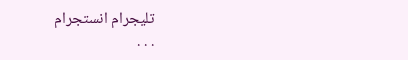تليجرام انستجرام
. . .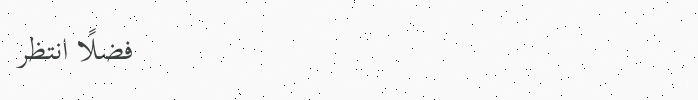فضلًا انتظر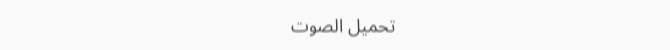تحميل الصوت